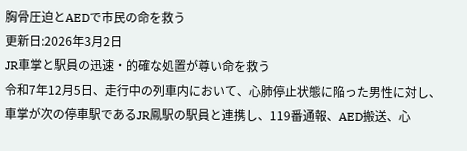胸骨圧迫とAEDで市民の命を救う
更新日:2026年3月2日
JR車掌と駅員の迅速・的確な処置が尊い命を救う
令和7年12⽉5日、走行中の列車内において、心肺停止状態に陥った男性に対し、車掌が次の停車駅であるJR鳳駅の駅員と連携し、119番通報、AED搬送、心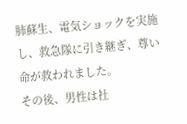肺蘇生、電気ショックを実施し、救急隊に引き継ぎ、尊い命が救われました。
その後、男性は社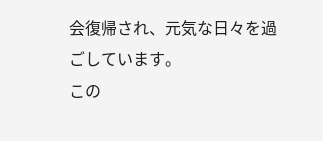会復帰され、元気な⽇々を過ごしています。
この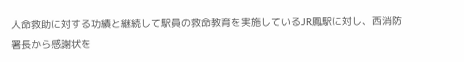⼈命救助に対する功績と継続して駅員の救命教育を実施しているJR鳳駅に対し、西消防署長から感謝状を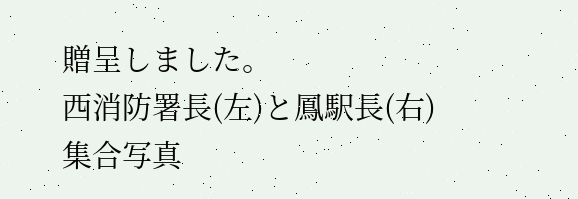贈呈しました。
西消防署長(左)と鳳駅長(右)
集合写真